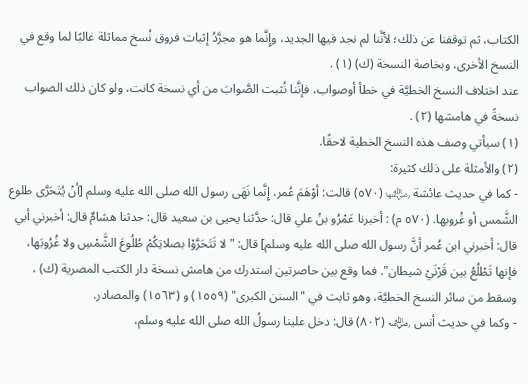الكتاب، ثم توقفنا عن ذلك؛ لأنَّنا لم نجد فيها الجديد، وإِنَّما هو مجرَّدُ إثبات فروق نُسخ مماثلة غالبًا لما وقع في النسخ الأخرى، وبخاصة النسخة (ك) (١) .
عند اختلاف النسخ الخطيَّة في خطأ أوصواب، فإنَّنا نُثبت الصَّوابَ من أي نسخة كانت، ولو كان ذلك الصواب نسخةً في هامشها (٢) .
(١) سيأتي وصف هذه النسخ الخطية لاحقًا.
(٢) والأمثلة على ذلك كثيرة:
- كما في حديث عائشة ﵂ (٥٧٠) قالت: أوْهَمَ عُمر، إِنَّما نَهَى رسول الله صلى الله عليه وسلم [أنْ يُتَحَرَّى طلوع الشَّمس أو غُروبها. (٥٧٠ م) : أخبرنا عَمْرُو بنُ علي قال: حدَّثنا يحيى بن سعيد قال: حدثنا هشامٌ قال: أخبرني أبي قال: أخبرني ابن عُمر أنَّ رسول الله صلى الله عليه وسلم] قال: "لا تَتَحَرَّوْا بصلاتِكُمْ طُلُوعَ الشَّمْسِ ولا غُرُوبَها، فإنها تَطْلُعُ بين قَرْنَيْ شيطان". فما وقع بين حاصرتين استدرك من هامش نسخة دار الكتب المصرية (ك) ، وسقط من سائر النسخ الخطيَّة، وهو ثابت في "السنن الكبرى" (١٥٥٩) و (١٥٦٣) والمصادر.
- وكما في حديث أنس ﵁ (٨٠٢) قال: دخل علينا رسولُ الله صلى الله عليه وسلم،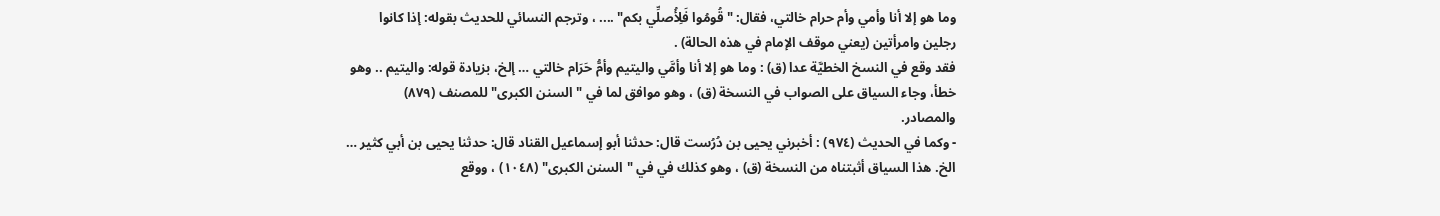وما هو إلا أنا وأمي وأم حرام خالتي، فقال: "قُومُوا فَلِأُصلِّي بكم" .... ، وترجم النسائي للحديث بقوله: إذا كانوا رجلين وامرأتين (يعني موقف الإمام في هذه الحالة) .
فقد وقع في النسخ الخطيَّة عدا (ق) : وما هو إلا أنا وأمَّي واليتيم وأمُّ حَرَام خالتي … إلخ، بزيادة قوله: واليتيم .. وهو خطأ، وجاء السياق على الصواب في النسخة (ق) ، وهو موافق لما في "السنن الكبرى" للمصنف (٨٧٩) والمصادر.
- وكما في الحديث (٩٧٤) : أخبرني يحيى بن دُرُست قال: حدثنا أبو إسماعيل القناد قال: حدثنا يحيى بن أبي كثير … الخ. هذا السياق أثبتناه من النسخة (ق) ، وهو كذلك في في "السنن الكبرى" (١٠٤٨) ، ووقع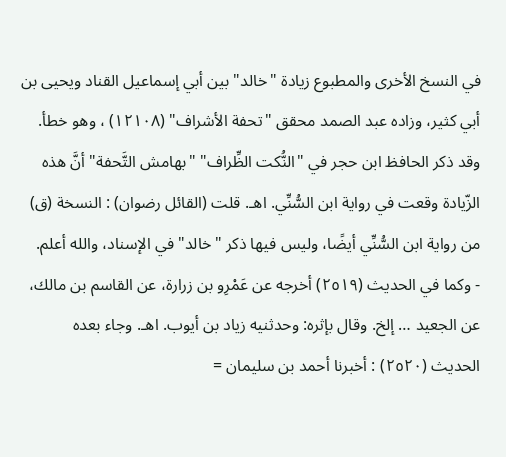في النسخ الأخرى والمطبوع زيادة "خالد" بين أبي إسماعيل القناد ويحيى بن أبي كثير، وزاده عبد الصمد محقق "تحفة الأشراف" (١٢١٠٨) ، وهو خطأ. وقد ذكر الحافظ ابن حجر في "النُّكت الظِّراف" "بهامش التَّحفة" أنَّ هذه الزّيادة وقعت في رواية ابن السُّنِّي. اهـ. قلت (القائل رضوان) : النسخة (ق) من رواية ابن السُّنِّي أيضًا، وليس فيها ذكر "خالد" في الإسناد، والله أعلم.
- وكما في الحديث (٢٥١٩) أخرجه عن عَمْرِو بن زرارة، عن القاسم بن مالك، عن الجعيد … إلخ. وقال بإثره: وحدثنيه زياد بن أيوب. اهـ. وجاء بعده الحديث (٢٥٢٠) : أخبرنا أحمد بن سليمان =